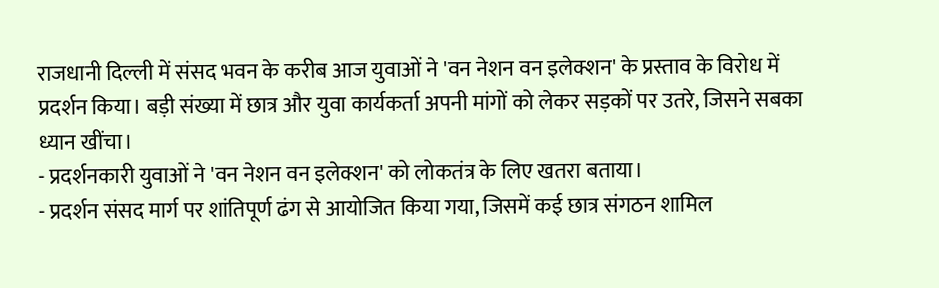राजधानी दिल्ली में संसद भवन के करीब आज युवाओं ने 'वन नेशन वन इलेक्शन' के प्रस्ताव के विरोध में प्रदर्शन किया। बड़ी संख्या में छात्र और युवा कार्यकर्ता अपनी मांगों को लेकर सड़कों पर उतरे, जिसने सबका ध्यान खींचा।
- प्रदर्शनकारी युवाओं ने 'वन नेशन वन इलेक्शन' को लोकतंत्र के लिए खतरा बताया।
- प्रदर्शन संसद मार्ग पर शांतिपूर्ण ढंग से आयोजित किया गया, जिसमें कई छात्र संगठन शामिल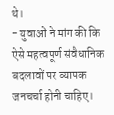थे।
- युवाओं ने मांग की कि ऐसे महत्वपूर्ण संवैधानिक बदलावों पर व्यापक जनचर्चा होनी चाहिए।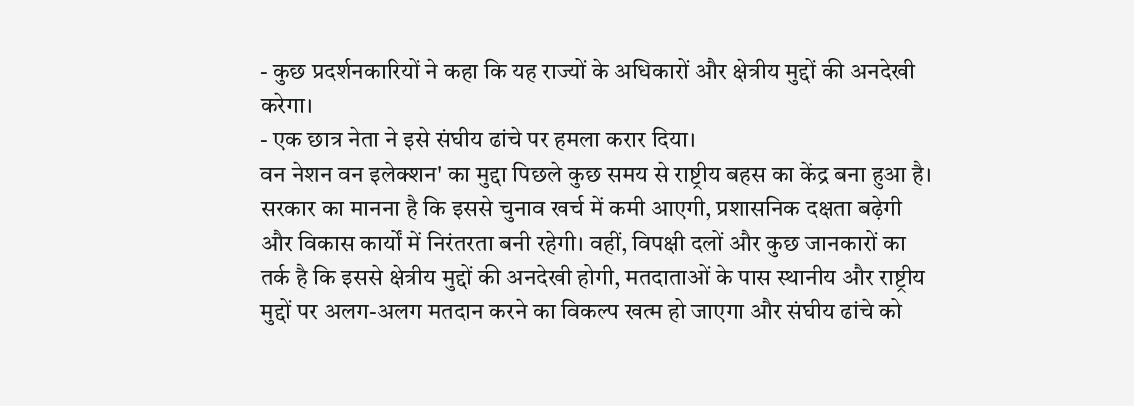- कुछ प्रदर्शनकारियों ने कहा कि यह राज्यों के अधिकारों और क्षेत्रीय मुद्दों की अनदेखी करेगा।
- एक छात्र नेता ने इसे संघीय ढांचे पर हमला करार दिया।
वन नेशन वन इलेक्शन' का मुद्दा पिछले कुछ समय से राष्ट्रीय बहस का केंद्र बना हुआ है। सरकार का मानना है कि इससे चुनाव खर्च में कमी आएगी, प्रशासनिक दक्षता बढ़ेगी और विकास कार्यों में निरंतरता बनी रहेगी। वहीं, विपक्षी दलों और कुछ जानकारों का तर्क है कि इससे क्षेत्रीय मुद्दों की अनदेखी होगी, मतदाताओं के पास स्थानीय और राष्ट्रीय मुद्दों पर अलग-अलग मतदान करने का विकल्प खत्म हो जाएगा और संघीय ढांचे को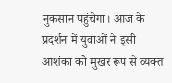नुकसान पहुंचेगा। आज के प्रदर्शन में युवाओं ने इसी आशंका को मुखर रूप से व्यक्त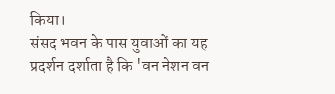किया।
संसद भवन के पास युवाओं का यह प्रदर्शन दर्शाता है कि 'वन नेशन वन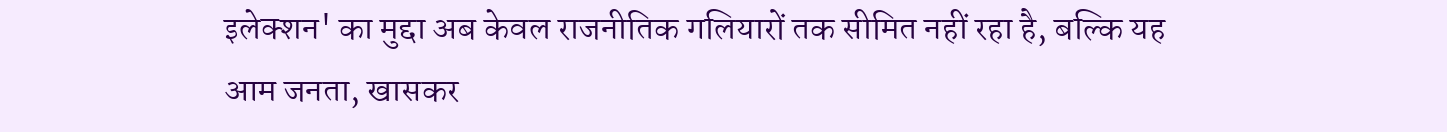इलेक्शन' का मुद्दा अब केवल राजनीतिक गलियारों तक सीमित नहीं रहा है, बल्कि यह आम जनता, खासकर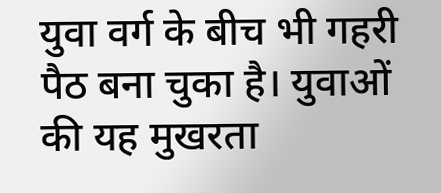युवा वर्ग के बीच भी गहरी पैठ बना चुका है। युवाओं की यह मुखरता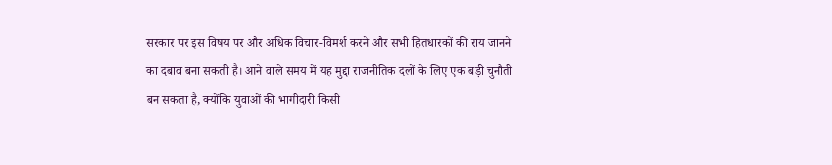सरकार पर इस विषय पर और अधिक विचार-विमर्श करने और सभी हितधारकों की राय जानने का दबाव बना सकती है। आने वाले समय में यह मुद्दा राजनीतिक दलों के लिए एक बड़ी चुनौती बन सकता है, क्योंकि युवाओं की भागीदारी किसी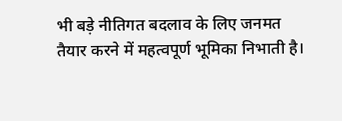भी बड़े नीतिगत बदलाव के लिए जनमत तैयार करने में महत्वपूर्ण भूमिका निभाती है।